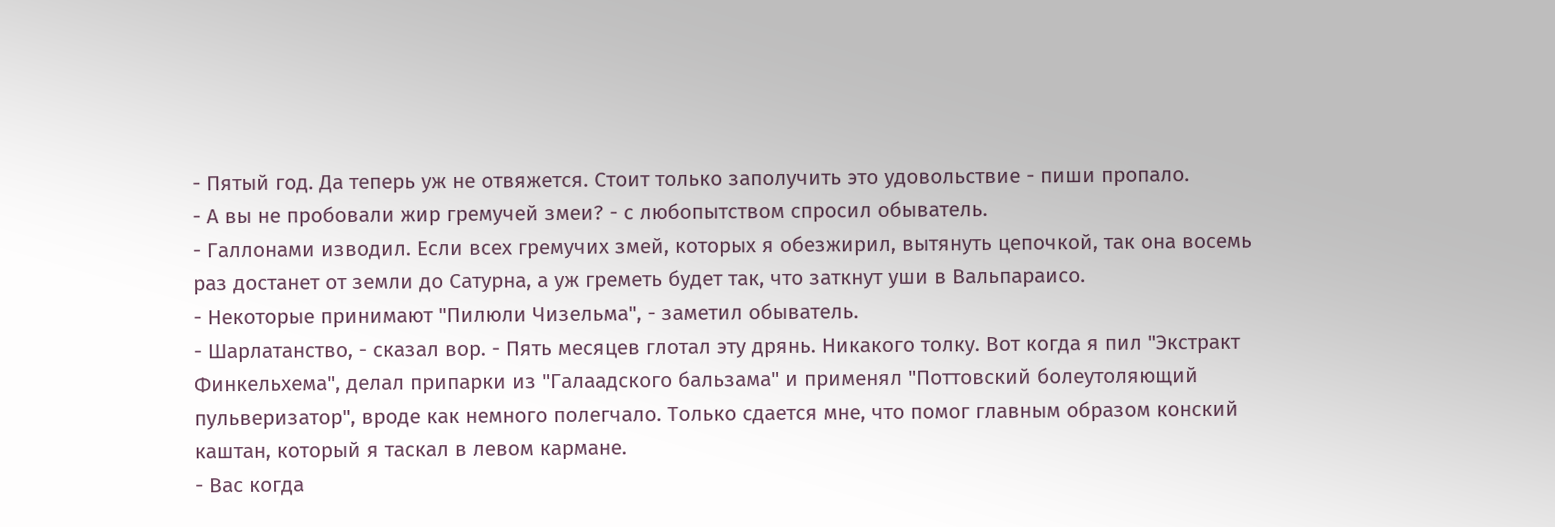- Пятый год. Да теперь уж не отвяжется. Стоит только заполучить это удовольствие - пиши пропало.
- А вы не пробовали жир гремучей змеи? - с любопытством спросил обыватель.
- Галлонами изводил. Если всех гремучих змей, которых я обезжирил, вытянуть цепочкой, так она восемь раз достанет от земли до Сатурна, а уж греметь будет так, что заткнут уши в Вальпараисо.
- Некоторые принимают "Пилюли Чизельма", - заметил обыватель.
- Шарлатанство, - сказал вор. - Пять месяцев глотал эту дрянь. Никакого толку. Вот когда я пил "Экстракт Финкельхема", делал припарки из "Галаадского бальзама" и применял "Поттовский болеутоляющий пульверизатор", вроде как немного полегчало. Только сдается мне, что помог главным образом конский каштан, который я таскал в левом кармане.
- Вас когда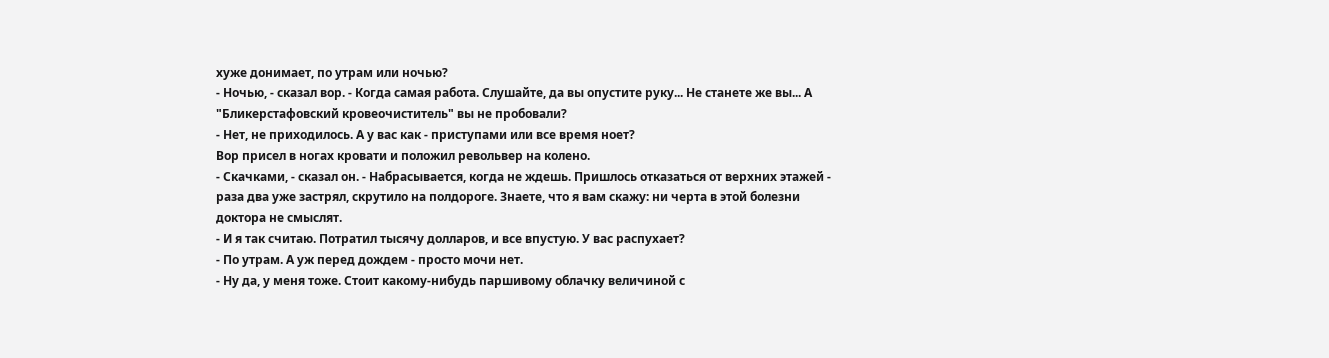хуже донимает, по утрам или ночью?
- Ночью, - сказал вор. - Когда самая работа. Слушайте, да вы опустите руку... Не станете же вы... А "Бликерстафовский кровеочиститель" вы не пробовали?
- Нет, не приходилось. А у вас как - приступами или все время ноет?
Вор присел в ногах кровати и положил револьвер на колено.
- Скачками, - сказал он. - Набрасывается, когда не ждешь. Пришлось отказаться от верхних этажей - раза два уже застрял, скрутило на полдороге. Знаете, что я вам скажу: ни черта в этой болезни доктора не смыслят.
- И я так считаю. Потратил тысячу долларов, и все впустую. У вас распухает?
- По утрам. А уж перед дождем - просто мочи нет.
- Ну да, у меня тоже. Стоит какому-нибудь паршивому облачку величиной с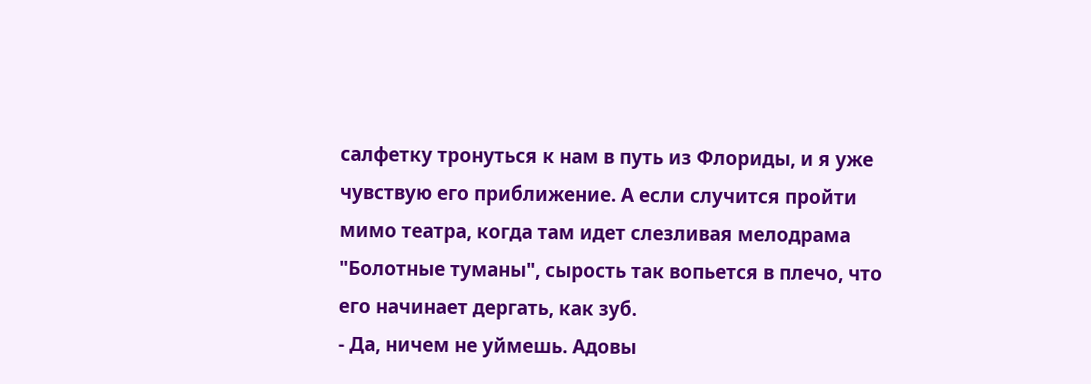салфетку тронуться к нам в путь из Флориды, и я уже чувствую его приближение. А если случится пройти мимо театра, когда там идет слезливая мелодрама "Болотные туманы", сырость так вопьется в плечо, что его начинает дергать, как зуб.
- Да, ничем не уймешь. Адовы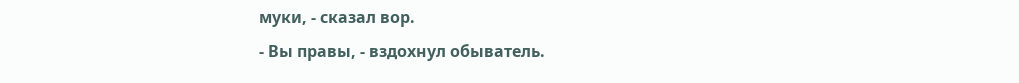муки, - сказал вор.
- Вы правы, - вздохнул обыватель.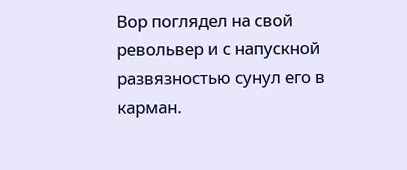Вор поглядел на свой револьвер и с напускной развязностью сунул его в карман.